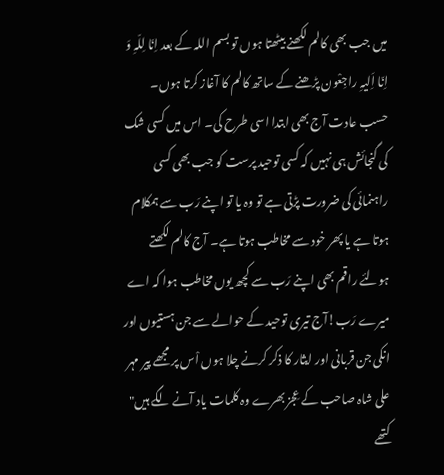میں جب بھی کالم لکھنے بیٹھتا ہوں تو بسم اللہ کے بعد اِنّا لِلّہِ وَ اِنّا اَِلیہِ راجِعْون پڑھنے کے ساتھ کالم کا آغاز کرتا ہوں۔ حسب عادت آج بھی ابتدا اسی طرح کی۔ اس میں کسی شک کی گنجائش ہی نہیں کہ کسی توحید پرست کو جب بھی کسی راہنمائی کی ضرورت پڑتی ہے تو وہ یا تو اپنے رَب سے ہمکلام ہوتا ہے یا پھر خود سے مخاطب ہوتا ہے۔ آج کالم لکھتے ہولئے راقم بھی اپنے رَب سے کچھ یوں مخاطب ہوا کہ اے میرے رَب!آج تیری توحید کے حوالے سے جن ہستیوں اور انکی جن قربانی اور ایثار کا ذکر کرنے چلا ہوں اْس پر مجھے پیر مہر علی شاہ صاحب کے عِجز بھرے وہ کلمات یاد آنے لگے ہیں" کتھے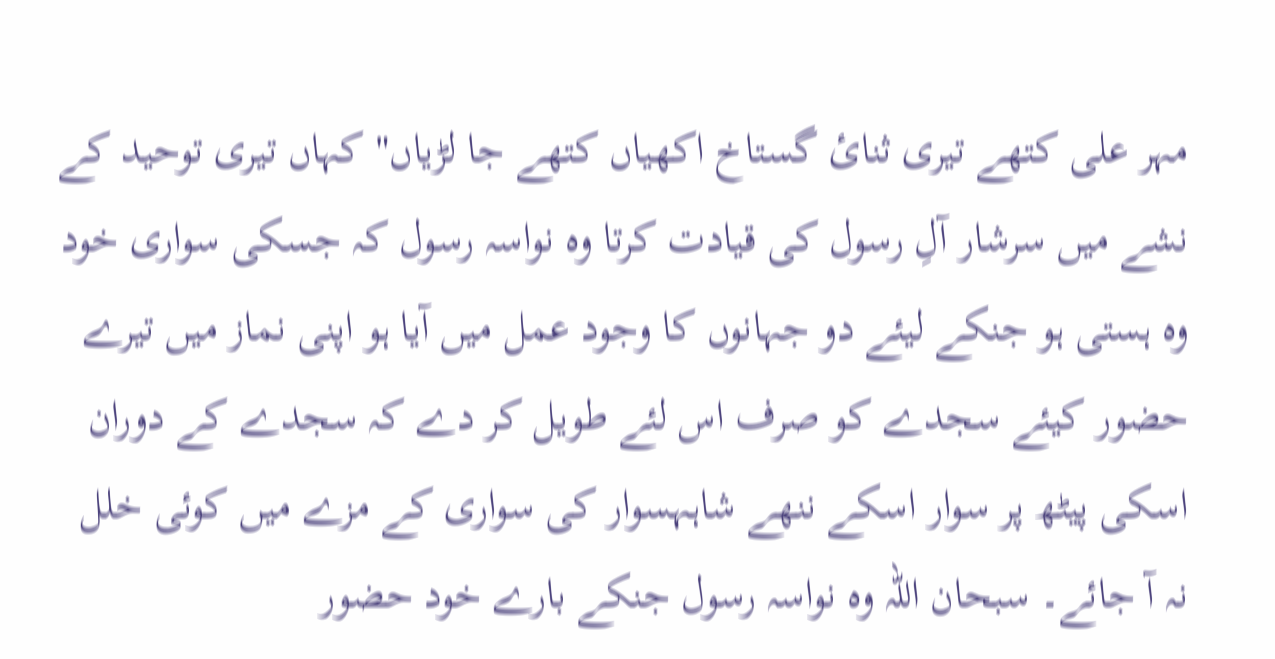مہر علی کتھے تیری ثنائ گستاخ اکھیاں کتھے جا لڑیاں" کہاں تیری توحید کے نشے میں سرشار آلِ رسول کی قیادت کرتا وہ نواسہ رسول کہ جسکی سواری خود وہ ہستی ہو جنکے لیئے دو جہانوں کا وجود عمل میں آیا ہو اپنی نماز میں تیرے حضور کیئے سجدے کو صرف اس لئے طویل کر دے کہ سجدے کے دوران اسکی پیٹھ پر سوار اسکے ننھے شاہہسوار کی سواری کے مزے میں کوئی خلل نہ آ جائے۔ سبحان اللہ وہ نواسہ رسول جنکے بارے خود حضور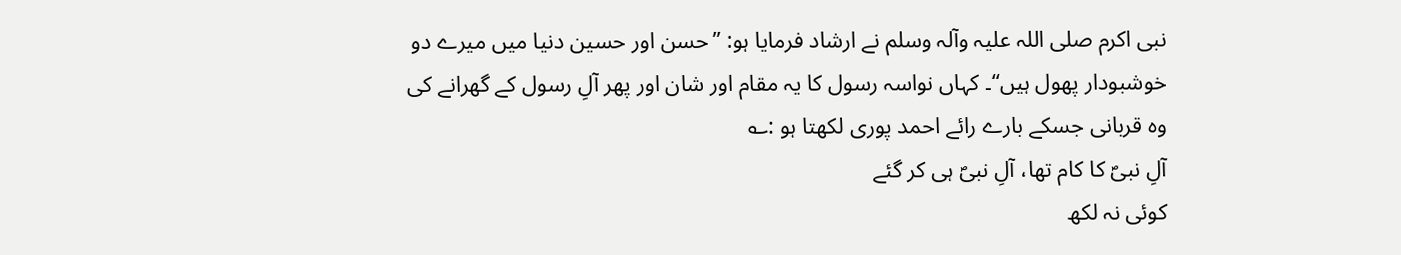نبی اکرم صلی اللہ علیہ وآلہ وسلم نے ارشاد فرمایا ہو: ’’حسن اور حسین دنیا میں میرے دو خوشبودار پھول ہیں‘‘۔ کہاں نواسہ رسول کا یہ مقام اور شان اور پھر آلِ رسول کے گھرانے کی وہ قربانی جسکے بارے رائے احمد پوری لکھتا ہو :؎
آلِ نبیؐ کا کام تھا، آلِ نبیؐ ہی کر گئے
کوئی نہ لکھ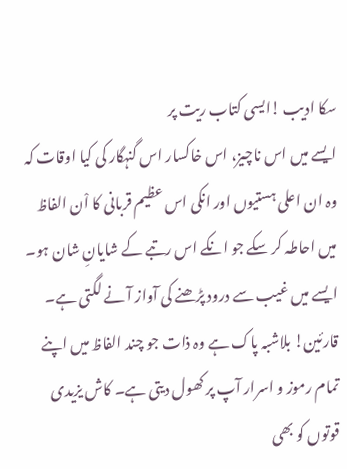سکا ادیب !ایسی کتاب ریت پر
ایسے میں اس ناچیز، اس خاکسار اس گنہگار کی کیا اوقات کہ وہ ان اعلی ہستیوں اور انکی اس عظیم قربانی کا اْن الفاظ میں احاطہ کر سکے جو انکے اس رتبے کے شایانِ شان ہو۔ ایسے میں غیب سے درود پڑھنے کی آواز آ نے لگتی ہے۔
قارئین! بلاشبہ پاک ہے وہ ذات جو چند الفاظ میں اپنے تمام رموز و اسرار آپ پر کھول دیتی ہے۔ کاش یزیدی قوتوں کو بھی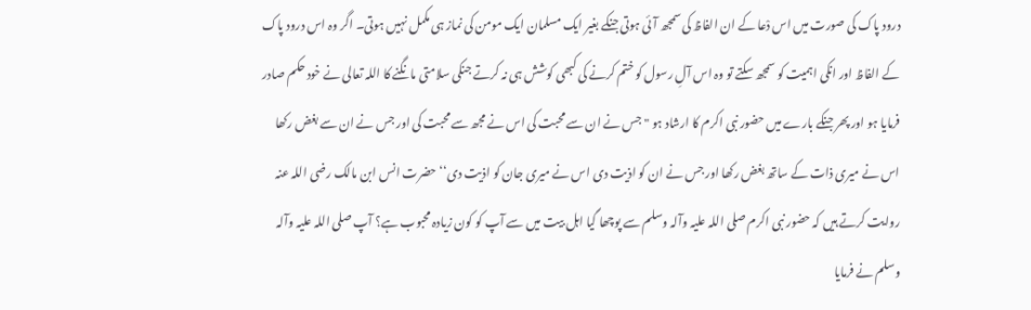درود پاک کی صورت میں اس دْعا کے ان الفاظ کی سمجھ آئی ہوتی جنکے بغیر ایک مسلمان ایک مومن کی نماز ہی مکمل نہیں ہوتی۔ اگر وہ اس درود پاک کے الفاظ اور انکی اہمیت کو سمجھ سکتے تو وہ اس آلِ رسول کو ختم کرنے کی کبھی کوشش ہی نہ کرتے جنکی سلامتی مانگنے کا اللہ تعالی نے خود حکم صادر فرمایا ہو اور پھر جنکے بارے میں حضور نبی اکرم کا ارشاد ہو " جس نے ان سے محبت کی اس نے مجھ سے محبت کی اور جس نے ان سے بغض رکھا اس نے میری ذات کے ساتھ بغض رکھا اور جس نے ان کو اذیت دی اس نے میری جان کو اذیت دی‘‘ حضرت انس ابن مالک رضی اللہ عنہ روایت کرتے ہیں کہ حضور نبی اکرم صلی اللہ علیہ وآلہ وسلم سے پوچھا گیا اہل بیت میں سے آپ کو کون زیادہ محبوب ہے؟ آپ صلی اللہ علیہ وآلہ وسلم نے فرمایا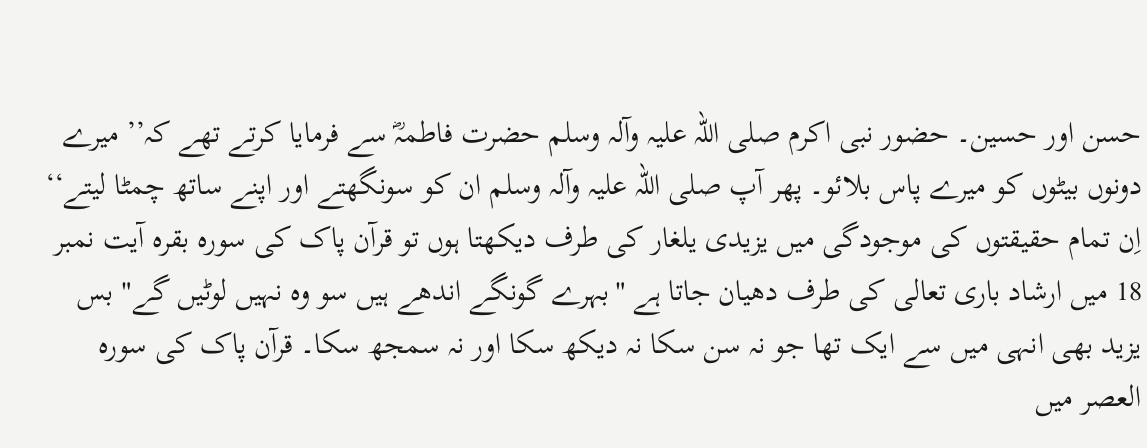حسن اور حسین۔ حضور نبی اکرم صلی اللہ علیہ وآلہ وسلم حضرت فاطمہؓ سے فرمایا کرتے تھے کہ’’ میرے دونوں بیٹوں کو میرے پاس بلائو۔ پھر آپ صلی اللہ علیہ وآلہ وسلم ان کو سونگھتے اور اپنے ساتھ چمٹا لیتے‘‘
اِن تمام حقیقتوں کی موجودگی میں یزیدی یلغار کی طرف دیکھتا ہوں تو قرآن پاک کی سورہ بقرہ آیت نمبر 18 میں ارشاد باری تعالی کی طرف دھیان جاتا ہے "بہرے گونگے اندھے ہیں سو وہ نہیں لوٹیں گے" بس یزید بھی انہی میں سے ایک تھا جو نہ سن سکا نہ دیکھ سکا اور نہ سمجھ سکا۔ قرآن پاک کی سورہ العصر میں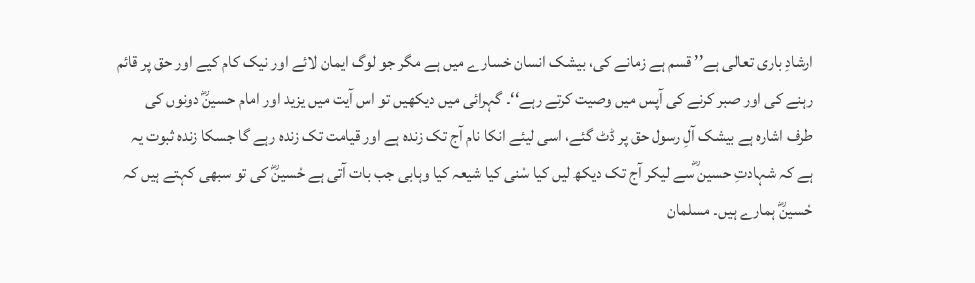ارشادِ باری تعالی ہے’’ قسم ہے زمانے کی، بیشک انسان خسارے میں ہے مگر جو لوگ ایمان لائے اور نیک کام کیے اور حق پر قائم رہنے کی اور صبر کرنے کی آپس میں وصیت کرتے رہے‘‘۔ گہرائی میں دیکھیں تو اس آیت میں یزید اور امام حسینؓ دونوں کی طرف اشارہ ہے بیشک آلِ رسول حق پر ڈٹ گئے، اسی لیئے انکا نام آج تک زندہ ہے اور قیامت تک زندہ رہے گا جسکا زندہ ثبوت یہ ہے کہ شہادتِ حسین ؓسے لیکر آج تک دیکھ لیں کیا سْنی کیا شیعہ کیا وہابی جب بات آتی ہے حْسینؓ کی تو سبھی کہتے ہیں کہ حْسینؓ ہمارے ہیں۔ مسلمان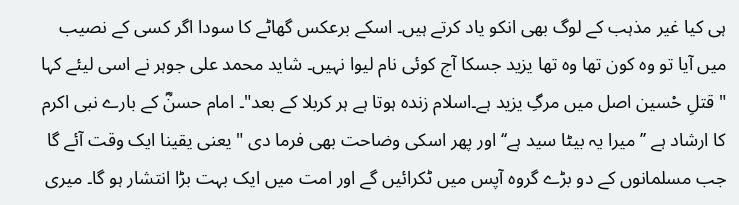ہی کیا غیر مذہب کے لوگ بھی انکو یاد کرتے ہیں۔ اسکے برعکس گھاٹے کا سودا اگر کسی کے نصیب میں آیا تو وہ کون تھا وہ تھا یزید جسکا آج کوئی نام لیوا نہیں۔ شاید محمد علی جوہر نے اسی لیئے کہا " قتلِ حْسین اصل میں مرگِ یزید ہے۔اسلام زندہ ہوتا ہے ہر کربلا کے بعد"۔ امام حسنؓ کے بارے نبی اکرم کا ارشاد ہے ’’میرا یہ بیٹا سید ہے‘‘ اور پھر اسکی وضاحت بھی فرما دی " یعنی یقینا ایک وقت آئے گا جب مسلمانوں کے دو بڑے گروہ آپس میں ٹکرائیں گے اور امت میں ایک بہت بڑا انتشار ہو گا۔ میری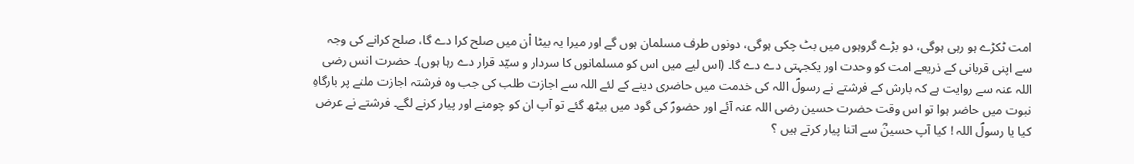امت ٹکڑے ہو رہی ہوگی، دو بڑے گروہوں میں بٹ چکی ہوگی، دونوں طرف مسلمان ہوں گے اور میرا یہ بیٹا اْن میں صلح کرا دے گا، صلح کرانے کی وجہ سے اپنی قربانی کے ذریعے امت کو وحدت اور یکجہتی دے دے گا۔ (اس لیے میں اس کو مسلمانوں کا سردار و سیّد قرار دے رہا ہوں)۔ حضرت انس رضی اللہ عنہ سے روایت ہے کہ بارش کے فرشتے نے رسولؐ اللہ کی خدمت میں حاضری دینے کے لئے اللہ سے اجازت طلب کی جب وہ فرشتہ اجازت ملنے پر بارگاہِ نبوت میں حاضر ہوا تو اس وقت حضرت حسین رضی اللہ عنہ آئے اور حضورؐ کی گود میں بیٹھ گئے تو آپ ان کو چومنے اور پیار کرنے لگے۔ فرشتے نے عرض کیا یا رسولؐ اللہ ! کیا آپ حسینؓ سے اتنا پیار کرتے ہیں ؟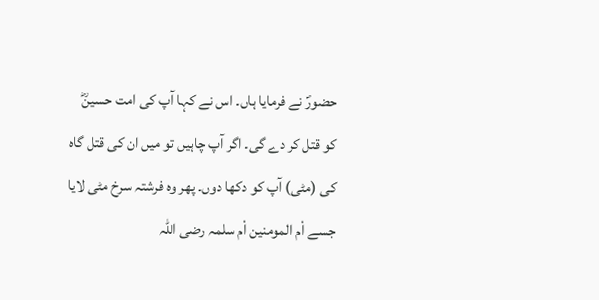حضورؐ نے فرمایا ہاں۔ اس نے کہا آپ کی امت حسینؓ کو قتل کر دے گی۔ اگر آپ چاہیں تو میں ان کی قتل گاہ کی (مٹی) آپ کو دکھا دوں۔ پھر وہ فرشتہ سرخ مٹی لایا جسے اْم المومنین اْم سلمہ رضی اللہ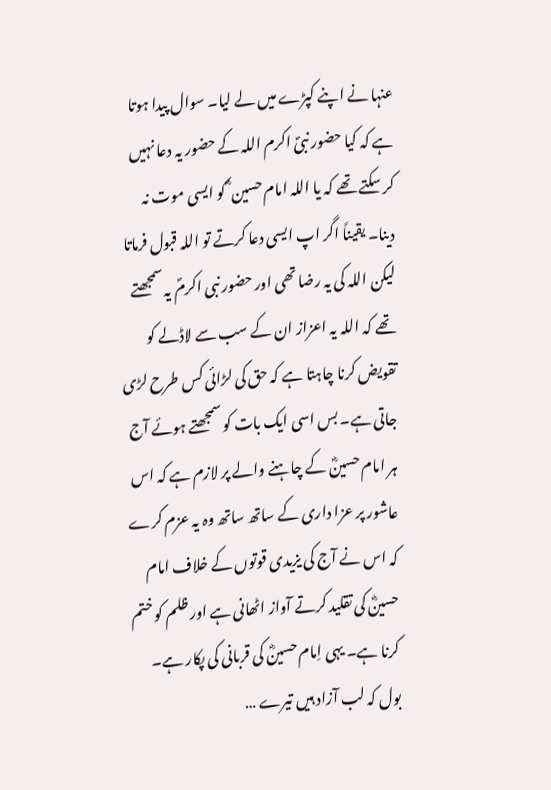عنہا نے اپنے کپڑے میں لے لیا۔ سوال پیدا ہوتا ہے کہ کیا حضور نبیؐ اکرم اللہ کے حضور یہ دعا نہیں کر سکتے تھے کہ یا اللہ امام حسین ؓ کو ایسی موت نہ دینا۔ یقیناً اگر اپ ایسی دعا کرتے تو اللہ قبول فرماتا لیکن اللہ کی یہ رضا تھی اور حضور نبی اکرمؐ یہ سمجھتے تھے کہ اللہ یہ اعزاز ان کے سب سے لاڈلے کو تقویض کرنا چاہتا ہے کہ حق کی لڑائی کس طرح لڑی جاتی ہے۔ بس اسی ایک بات کو سمجھتے ہوئے آج ہر امام حسینؓ کے چاہنے والے پر لازم ہے کہ اس عاشور پر عزا داری کے ساتھ ساتھ وہ یہ عزم کرے کہ اس نے آج کی یزیدی قوتوں کے خلاف امام حسینؓ کی تقلید کرتے آواز اٹھانی ہے اور ظلم کو ختم کرنا ہے۔ یہی اِمام حسینؓ کی قربانی کی پکار ہے۔
بول کہ لب آزاد ہیں تیرے …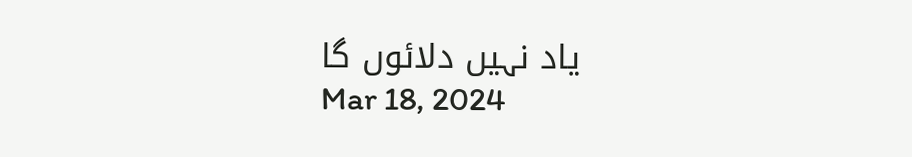یاد نہیں دلائوں گا
Mar 18, 2024